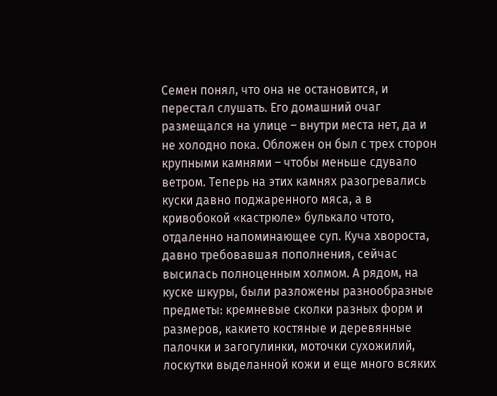Семен понял, что она не остановится, и перестал слушать. Его домашний очаг размещался на улице – внутри места нет, да и не холодно пока. Обложен он был с трех сторон крупными камнями – чтобы меньше сдувало ветром. Теперь на этих камнях разогревались куски давно поджаренного мяса, а в кривобокой «кастрюле» булькало чтото, отдаленно напоминающее суп. Куча хвороста, давно требовавшая пополнения, сейчас высилась полноценным холмом. А рядом, на куске шкуры, были разложены разнообразные предметы: кремневые сколки разных форм и размеров, какието костяные и деревянные палочки и загогулинки, моточки сухожилий, лоскутки выделанной кожи и еще много всяких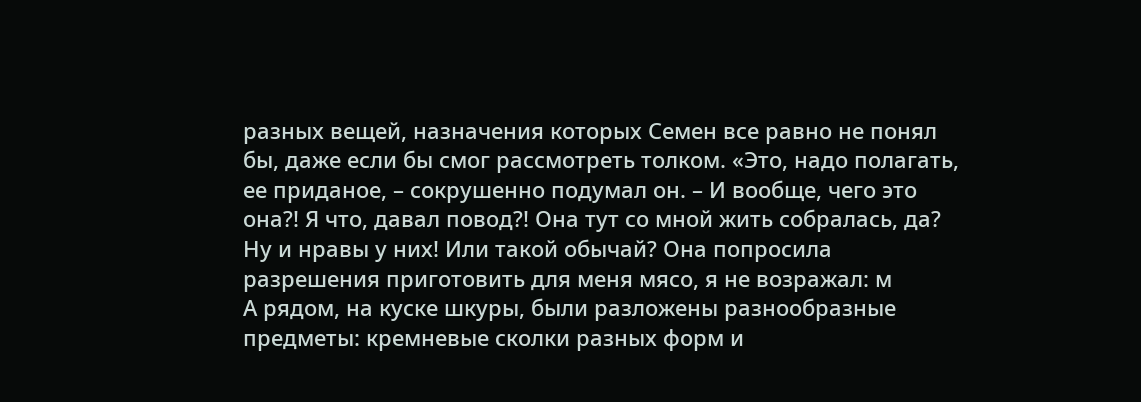разных вещей, назначения которых Семен все равно не понял бы, даже если бы смог рассмотреть толком. «Это, надо полагать, ее приданое, – сокрушенно подумал он. – И вообще, чего это она?! Я что, давал повод?! Она тут со мной жить собралась, да? Ну и нравы у них! Или такой обычай? Она попросила разрешения приготовить для меня мясо, я не возражал: м
А рядом, на куске шкуры, были разложены разнообразные предметы: кремневые сколки разных форм и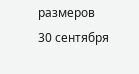размеров
30 сентября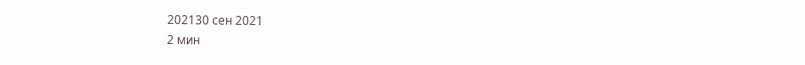202130 сен 2021
2 мин